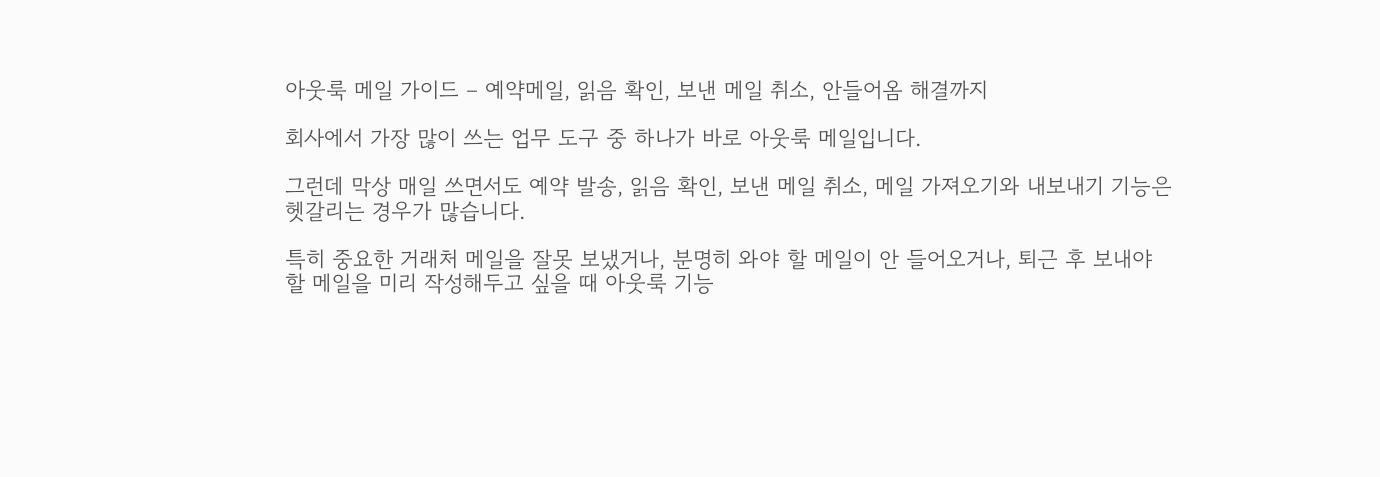아웃룩 메일 가이드 – 예약메일, 읽음 확인, 보낸 메일 취소, 안들어옴 해결까지

회사에서 가장 많이 쓰는 업무 도구 중 하나가 바로 아웃룩 메일입니다.

그런데 막상 매일 쓰면서도 예약 발송, 읽음 확인, 보낸 메일 취소, 메일 가져오기와 내보내기 기능은 헷갈리는 경우가 많습니다.

특히 중요한 거래처 메일을 잘못 보냈거나, 분명히 와야 할 메일이 안 들어오거나, 퇴근 후 보내야 할 메일을 미리 작성해두고 싶을 때 아웃룩 기능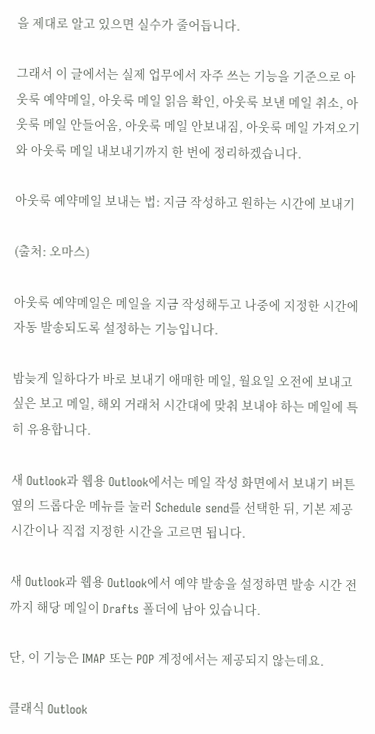을 제대로 알고 있으면 실수가 줄어듭니다.

그래서 이 글에서는 실제 업무에서 자주 쓰는 기능을 기준으로 아웃룩 예약메일, 아웃룩 메일 읽음 확인, 아웃룩 보낸 메일 취소, 아웃룩 메일 안들어옴, 아웃룩 메일 안보내짐, 아웃룩 메일 가져오기와 아웃룩 메일 내보내기까지 한 번에 정리하겠습니다.

아웃룩 예약메일 보내는 법: 지금 작성하고 원하는 시간에 보내기

(출처: 오마스)

아웃룩 예약메일은 메일을 지금 작성해두고 나중에 지정한 시간에 자동 발송되도록 설정하는 기능입니다.

밤늦게 일하다가 바로 보내기 애매한 메일, 월요일 오전에 보내고 싶은 보고 메일, 해외 거래처 시간대에 맞춰 보내야 하는 메일에 특히 유용합니다.

새 Outlook과 웹용 Outlook에서는 메일 작성 화면에서 보내기 버튼 옆의 드롭다운 메뉴를 눌러 Schedule send를 선택한 뒤, 기본 제공 시간이나 직접 지정한 시간을 고르면 됩니다.

새 Outlook과 웹용 Outlook에서 예약 발송을 설정하면 발송 시간 전까지 해당 메일이 Drafts 폴더에 남아 있습니다.

단, 이 기능은 IMAP 또는 POP 계정에서는 제공되지 않는데요.

클래식 Outlook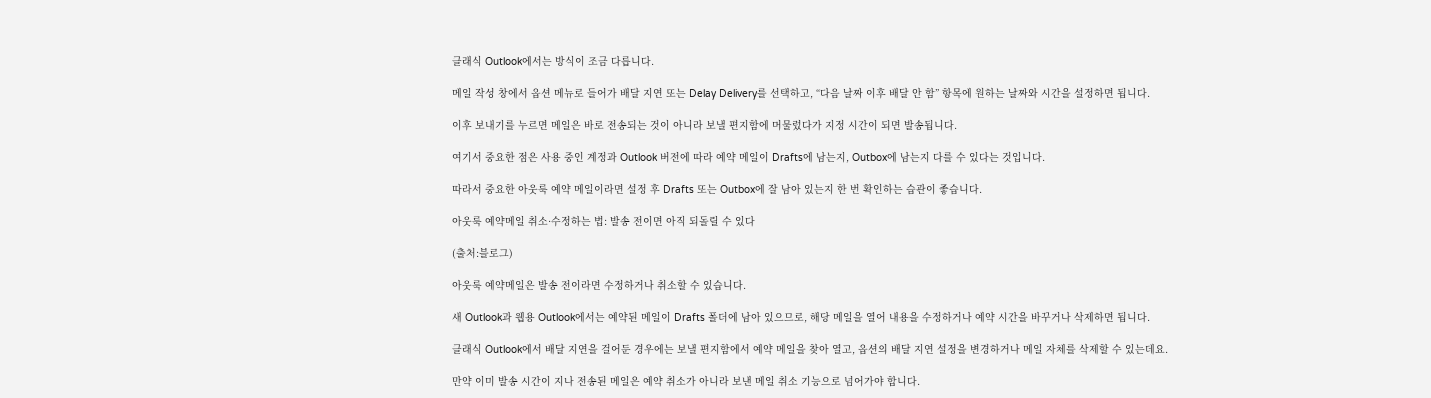클래식 Outlook에서는 방식이 조금 다릅니다.

메일 작성 창에서 옵션 메뉴로 들어가 배달 지연 또는 Delay Delivery를 선택하고, “다음 날짜 이후 배달 안 함” 항목에 원하는 날짜와 시간을 설정하면 됩니다.

이후 보내기를 누르면 메일은 바로 전송되는 것이 아니라 보낼 편지함에 머물렀다가 지정 시간이 되면 발송됩니다.

여기서 중요한 점은 사용 중인 계정과 Outlook 버전에 따라 예약 메일이 Drafts에 남는지, Outbox에 남는지 다를 수 있다는 것입니다.

따라서 중요한 아웃룩 예약 메일이라면 설정 후 Drafts 또는 Outbox에 잘 남아 있는지 한 번 확인하는 습관이 좋습니다.

아웃룩 예약메일 취소·수정하는 법: 발송 전이면 아직 되돌릴 수 있다

(출처:블로그)

아웃룩 예약메일은 발송 전이라면 수정하거나 취소할 수 있습니다.

새 Outlook과 웹용 Outlook에서는 예약된 메일이 Drafts 폴더에 남아 있으므로, 해당 메일을 열어 내용을 수정하거나 예약 시간을 바꾸거나 삭제하면 됩니다.

클래식 Outlook에서 배달 지연을 걸어둔 경우에는 보낼 편지함에서 예약 메일을 찾아 열고, 옵션의 배달 지연 설정을 변경하거나 메일 자체를 삭제할 수 있는데요.

만약 이미 발송 시간이 지나 전송된 메일은 예약 취소가 아니라 보낸 메일 취소 기능으로 넘어가야 합니다.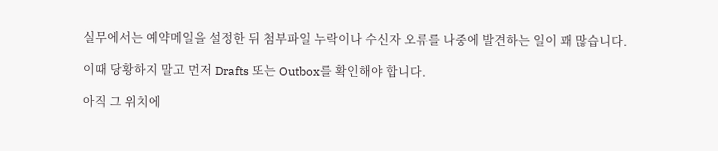실무에서는 예약메일을 설정한 뒤 첨부파일 누락이나 수신자 오류를 나중에 발견하는 일이 꽤 많습니다.

이때 당황하지 말고 먼저 Drafts 또는 Outbox를 확인해야 합니다.

아직 그 위치에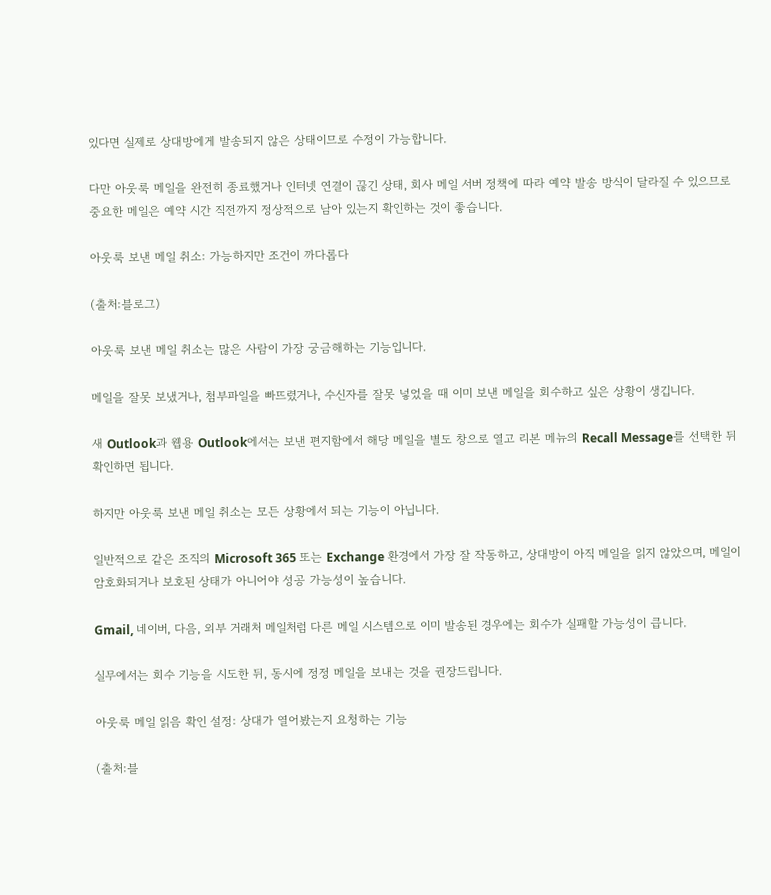있다면 실제로 상대방에게 발송되지 않은 상태이므로 수정이 가능합니다.

다만 아웃룩 메일을 완전히 종료했거나 인터넷 연결이 끊긴 상태, 회사 메일 서버 정책에 따라 예약 발송 방식이 달라질 수 있으므로 중요한 메일은 예약 시간 직전까지 정상적으로 남아 있는지 확인하는 것이 좋습니다.

아웃룩 보낸 메일 취소: 가능하지만 조건이 까다롭다

(출처:블로그)

아웃룩 보낸 메일 취소는 많은 사람이 가장 궁금해하는 기능입니다.

메일을 잘못 보냈거나, 첨부파일을 빠뜨렸거나, 수신자를 잘못 넣었을 때 이미 보낸 메일을 회수하고 싶은 상황이 생깁니다.

새 Outlook과 웹용 Outlook에서는 보낸 편지함에서 해당 메일을 별도 창으로 열고 리본 메뉴의 Recall Message를 선택한 뒤 확인하면 됩니다.

하지만 아웃룩 보낸 메일 취소는 모든 상황에서 되는 기능이 아닙니다.

일반적으로 같은 조직의 Microsoft 365 또는 Exchange 환경에서 가장 잘 작동하고, 상대방이 아직 메일을 읽지 않았으며, 메일이 암호화되거나 보호된 상태가 아니어야 성공 가능성이 높습니다.

Gmail, 네이버, 다음, 외부 거래처 메일처럼 다른 메일 시스템으로 이미 발송된 경우에는 회수가 실패할 가능성이 큽니다.

실무에서는 회수 기능을 시도한 뒤, 동시에 정정 메일을 보내는 것을 권장드립니다.

아웃룩 메일 읽음 확인 설정: 상대가 열어봤는지 요청하는 기능

(출처:블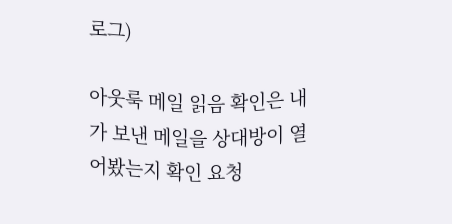로그)

아웃룩 메일 읽음 확인은 내가 보낸 메일을 상대방이 열어봤는지 확인 요청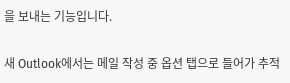을 보내는 기능입니다.

새 Outlook에서는 메일 작성 중 옵션 탭으로 들어가 추적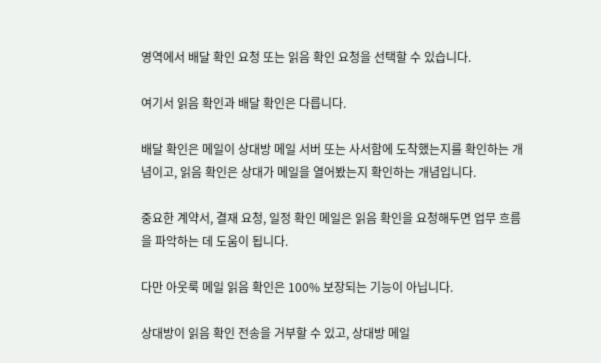영역에서 배달 확인 요청 또는 읽음 확인 요청을 선택할 수 있습니다.

여기서 읽음 확인과 배달 확인은 다릅니다.

배달 확인은 메일이 상대방 메일 서버 또는 사서함에 도착했는지를 확인하는 개념이고, 읽음 확인은 상대가 메일을 열어봤는지 확인하는 개념입니다.

중요한 계약서, 결재 요청, 일정 확인 메일은 읽음 확인을 요청해두면 업무 흐름을 파악하는 데 도움이 됩니다.

다만 아웃룩 메일 읽음 확인은 100% 보장되는 기능이 아닙니다.

상대방이 읽음 확인 전송을 거부할 수 있고, 상대방 메일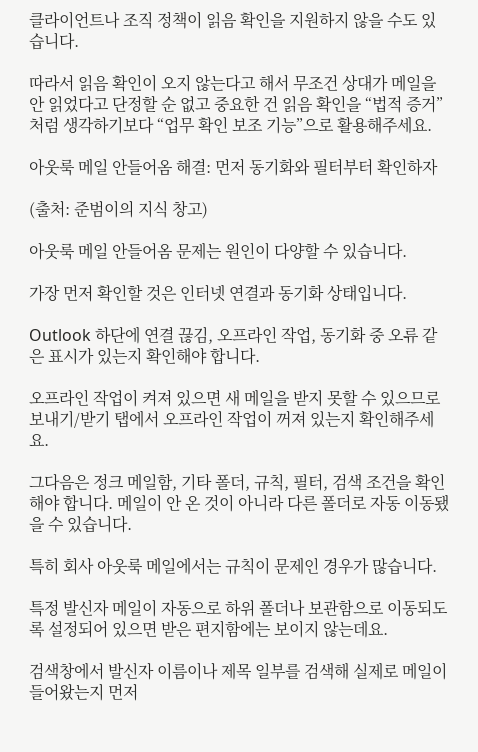클라이언트나 조직 정책이 읽음 확인을 지원하지 않을 수도 있습니다.

따라서 읽음 확인이 오지 않는다고 해서 무조건 상대가 메일을 안 읽었다고 단정할 순 없고 중요한 건 읽음 확인을 “법적 증거”처럼 생각하기보다 “업무 확인 보조 기능”으로 활용해주세요.

아웃룩 메일 안들어옴 해결: 먼저 동기화와 필터부터 확인하자

(출처: 준범이의 지식 창고)

아웃룩 메일 안들어옴 문제는 원인이 다양할 수 있습니다.

가장 먼저 확인할 것은 인터넷 연결과 동기화 상태입니다.

Outlook 하단에 연결 끊김, 오프라인 작업, 동기화 중 오류 같은 표시가 있는지 확인해야 합니다.

오프라인 작업이 켜져 있으면 새 메일을 받지 못할 수 있으므로 보내기/받기 탭에서 오프라인 작업이 꺼져 있는지 확인해주세요.

그다음은 정크 메일함, 기타 폴더, 규칙, 필터, 검색 조건을 확인해야 합니다. 메일이 안 온 것이 아니라 다른 폴더로 자동 이동됐을 수 있습니다.

특히 회사 아웃룩 메일에서는 규칙이 문제인 경우가 많습니다.

특정 발신자 메일이 자동으로 하위 폴더나 보관함으로 이동되도록 설정되어 있으면 받은 편지함에는 보이지 않는데요.

검색창에서 발신자 이름이나 제목 일부를 검색해 실제로 메일이 들어왔는지 먼저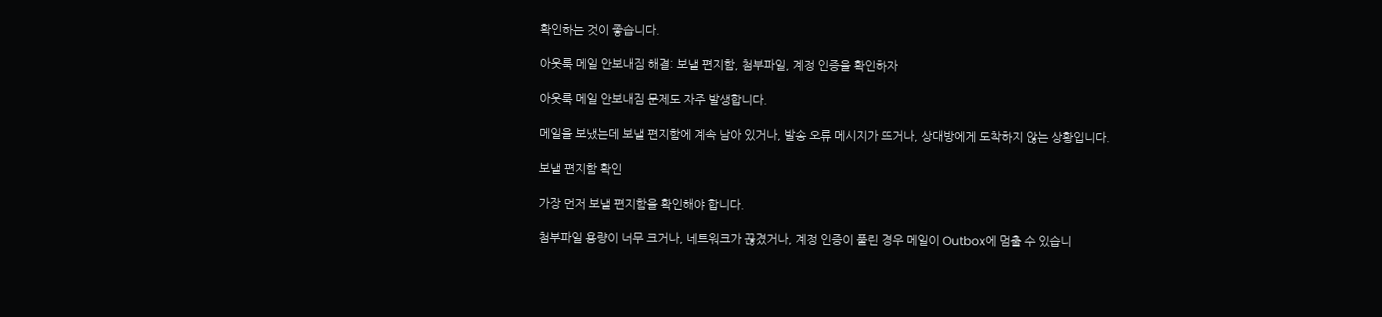확인하는 것이 좋습니다.

아웃룩 메일 안보내짐 해결: 보낼 편지함, 첨부파일, 계정 인증을 확인하자

아웃룩 메일 안보내짐 문제도 자주 발생합니다.

메일을 보냈는데 보낼 편지함에 계속 남아 있거나, 발송 오류 메시지가 뜨거나, 상대방에게 도착하지 않는 상황입니다.

보낼 편지함 확인

가장 먼저 보낼 편지함을 확인해야 합니다.

첨부파일 용량이 너무 크거나, 네트워크가 끊겼거나, 계정 인증이 풀린 경우 메일이 Outbox에 멈출 수 있습니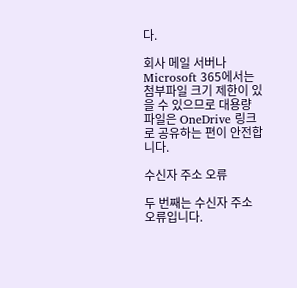다.

회사 메일 서버나 Microsoft 365에서는 첨부파일 크기 제한이 있을 수 있으므로 대용량 파일은 OneDrive 링크로 공유하는 편이 안전합니다.

수신자 주소 오류

두 번째는 수신자 주소 오류입니다.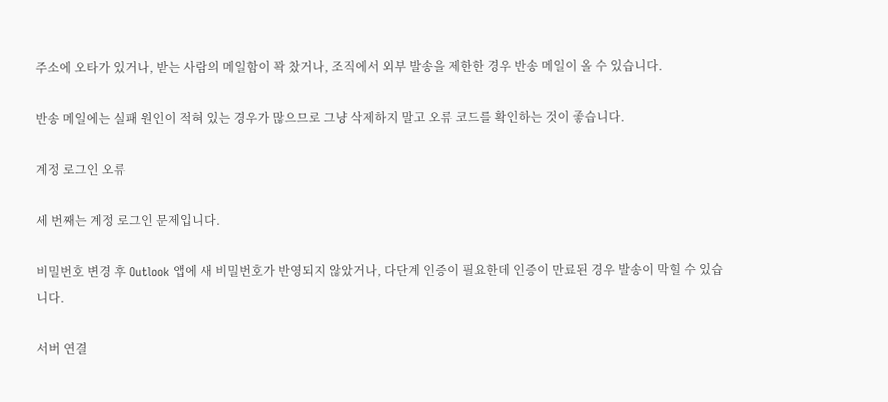주소에 오타가 있거나, 받는 사람의 메일함이 꽉 찼거나, 조직에서 외부 발송을 제한한 경우 반송 메일이 올 수 있습니다.

반송 메일에는 실패 원인이 적혀 있는 경우가 많으므로 그냥 삭제하지 말고 오류 코드를 확인하는 것이 좋습니다.

계정 로그인 오류

세 번째는 계정 로그인 문제입니다.

비밀번호 변경 후 Outlook 앱에 새 비밀번호가 반영되지 않았거나, 다단계 인증이 필요한데 인증이 만료된 경우 발송이 막힐 수 있습니다.

서버 연결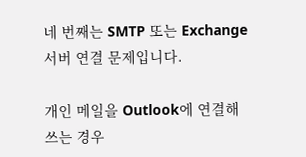네 번째는 SMTP 또는 Exchange 서버 연결 문제입니다.

개인 메일을 Outlook에 연결해 쓰는 경우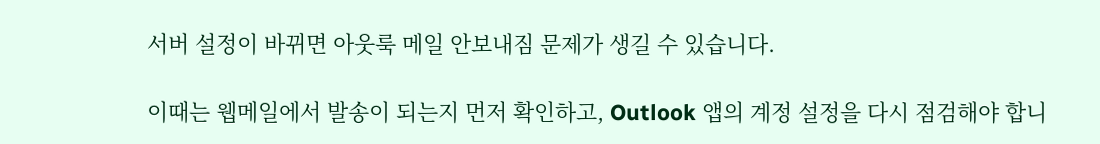서버 설정이 바뀌면 아웃룩 메일 안보내짐 문제가 생길 수 있습니다.

이때는 웹메일에서 발송이 되는지 먼저 확인하고, Outlook 앱의 계정 설정을 다시 점검해야 합니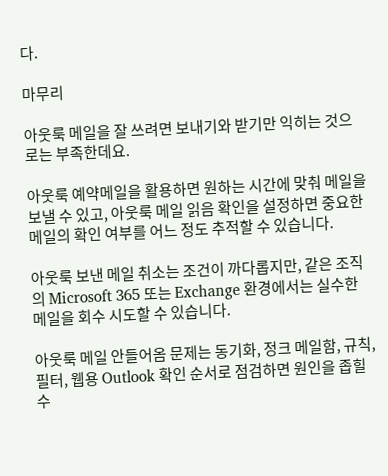다.

마무리

아웃룩 메일을 잘 쓰려면 보내기와 받기만 익히는 것으로는 부족한데요.

아웃룩 예약메일을 활용하면 원하는 시간에 맞춰 메일을 보낼 수 있고, 아웃룩 메일 읽음 확인을 설정하면 중요한 메일의 확인 여부를 어느 정도 추적할 수 있습니다.

아웃룩 보낸 메일 취소는 조건이 까다롭지만, 같은 조직의 Microsoft 365 또는 Exchange 환경에서는 실수한 메일을 회수 시도할 수 있습니다.

아웃룩 메일 안들어옴 문제는 동기화, 정크 메일함, 규칙, 필터, 웹용 Outlook 확인 순서로 점검하면 원인을 좁힐 수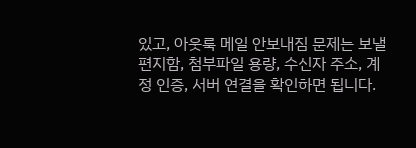있고, 아웃룩 메일 안보내짐 문제는 보낼 편지함, 첨부파일 용량, 수신자 주소, 계정 인증, 서버 연결을 확인하면 됩니다.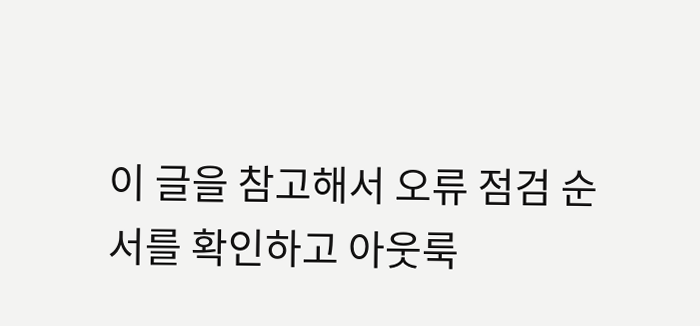이 글을 참고해서 오류 점검 순서를 확인하고 아웃룩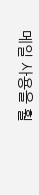메일 사용을 훨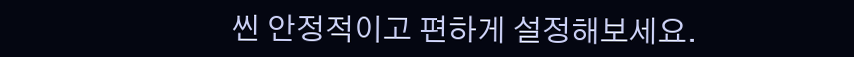씬 안정적이고 편하게 설정해보세요.